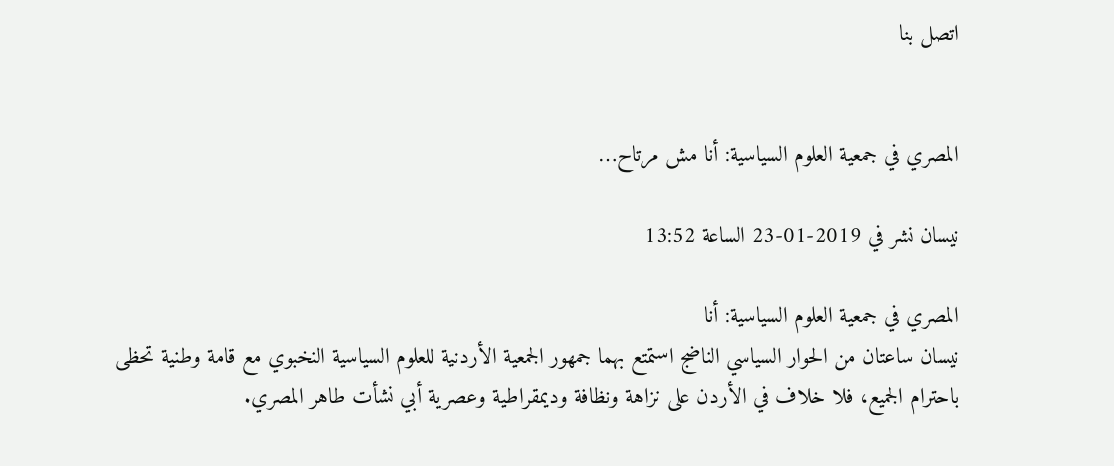اتصل بنا


المصري في جمعية العلوم السياسية: أنا مش مرتاح…

نيسان نشر في 2019-01-23 الساعة 13:52

المصري في جمعية العلوم السياسية: أنا
نيسان ساعتان من الحوار السياسي الناضج استمتع بهما جمهور الجمعية الأردنية للعلوم السياسية النخبوي مع قامة وطنية تحظى باحترام الجميع، فلا خلاف في الأردن على نزاهة ونظافة وديمقراطية وعصرية أبي نشأت طاهر المصري.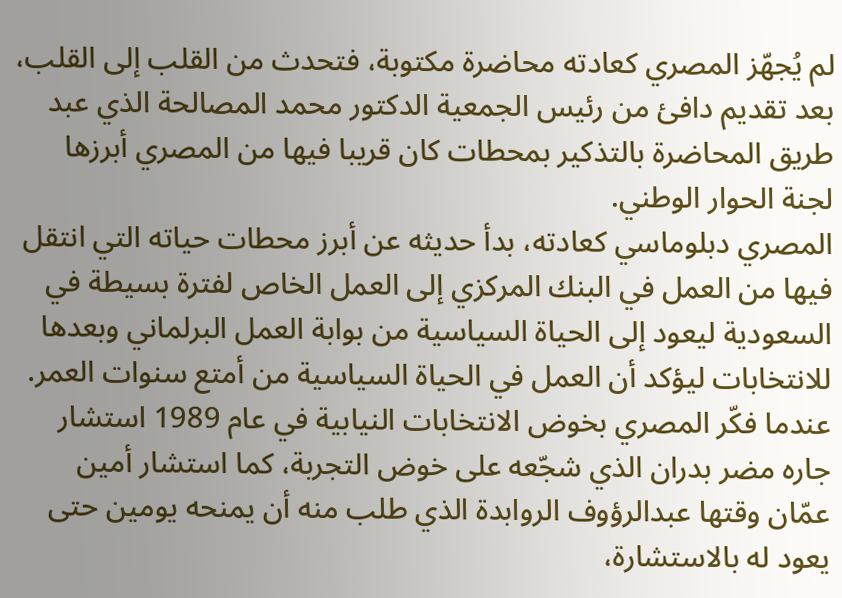لم يُجهّز المصري كعادته محاضرة مكتوبة، فتحدث من القلب إلى القلب، بعد تقديم دافئ من رئيس الجمعية الدكتور محمد المصالحة الذي عبد طريق المحاضرة بالتذكير بمحطات كان قريبا فيها من المصري أبرزها لجنة الحوار الوطني.
المصري دبلوماسي كعادته، بدأ حديثه عن أبرز محطات حياته التي انتقل فيها من العمل في البنك المركزي إلى العمل الخاص لفترة بسيطة في السعودية ليعود إلى الحياة السياسية من بوابة العمل البرلماني وبعدها للانتخابات ليؤكد أن العمل في الحياة السياسية من أمتع سنوات العمر.
عندما فكّر المصري بخوض الانتخابات النيابية في عام 1989 استشار جاره مضر بدران الذي شجّعه على خوض التجربة، كما استشار أمين عمّان وقتها عبدالرؤوف الروابدة الذي طلب منه أن يمنحه يومين حتى يعود له بالاستشارة،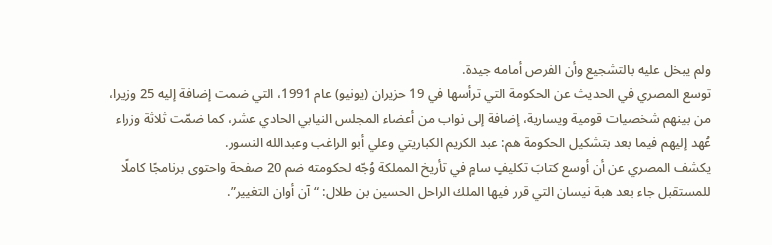ولم يبخل عليه بالتشجيع وأن الفرص أمامه جيدة.
توسع المصري في الحديث عن الحكومة التي ترأسها في 19 حزيران (يونيو) عام 1991، التي ضمت إضافة إليه 25 وزيرا، من بينهم شخصيات قومية ويسارية، إضافة إلى نواب من أعضاء المجلس النيابي الحادي عشر، كما ضمّت ثلاثة وزراء عُهد إليهم فيما بعد بتشكيل الحكومة هم: عبد الكريم الكباريتي وعلي أبو الراغب وعبدالله النسور.
يكشف المصري عن أن أوسع كتابَ تكليفٍ سامٍ في تأريخ المملكة وُجّه لحكومته ضم 20 صفحة واحتوى برنامجًا كاملًا للمستقبل جاء بعد هبة نيسان التي قرر فيها الملك الراحل الحسين بن طلال: “آن أوان التغيير”.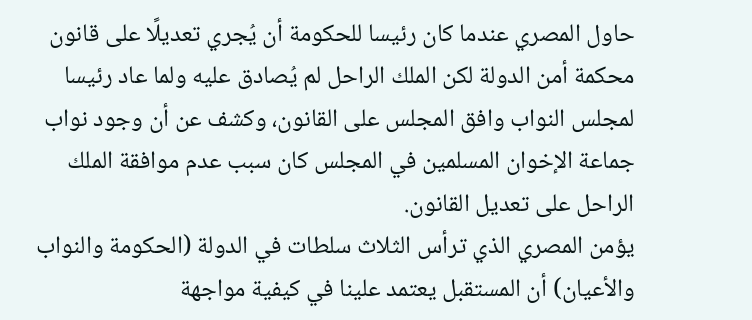حاول المصري عندما كان رئيسا للحكومة أن يُجري تعديلًا على قانون محكمة أمن الدولة لكن الملك الراحل لم يُصادق عليه ولما عاد رئيسا لمجلس النواب وافق المجلس على القانون، وكشف عن أن وجود نواب جماعة الإخوان المسلمين في المجلس كان سبب عدم موافقة الملك الراحل على تعديل القانون.
يؤمن المصري الذي ترأس الثلاث سلطات في الدولة (الحكومة والنواب والأعيان) أن المستقبل يعتمد علينا في كيفية مواجهة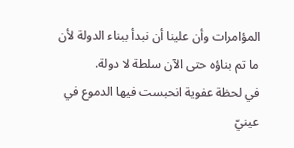المؤامرات وأن علينا أن نبدأ ببناء الدولة لأن ما تم بناؤه حتى الآن سلطة لا دولة.
في لحظة عفوية انحبست فيها الدموع في عينيّ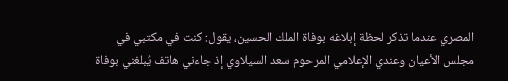المصري عندما تذكر لحظة إبلاغه بوفاة الملك الحسين، يقول: كنت في مكتبي في مجلس الأعيان وعندي الإعلامي المرحوم سعد السيلاوي إذ جاءني هاتف يُبلغني بوفاة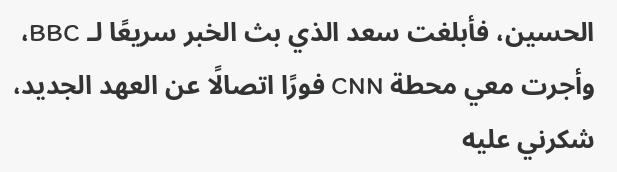الحسين، فأبلغت سعد الذي بث الخبر سريعًا لـ BBC، وأجرت معي محطة CNN فورًا اتصالًا عن العهد الجديد، شكرني عليه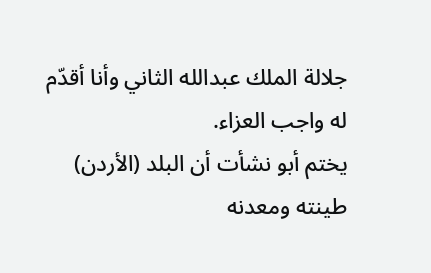جلالة الملك عبدالله الثاني وأنا أقدّم له واجب العزاء.
يختم أبو نشأت أن البلد (الأردن) طينته ومعدنه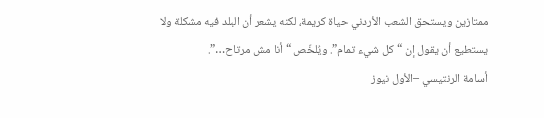ممتازين ويستحق الشعب الأردني حياة كريمة، لكنه يشعر أن البلد فيه مشكلة ولا يستطيع أن يقول إن “كل شيء تمام”. ويُلخّص “أنا مش مرتاح…”.
أسامة الرنتيسي –الأول نيوز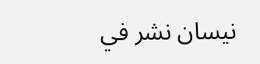نيسان نشر في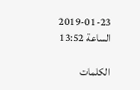2019-01-23 الساعة 13:52

الكلمات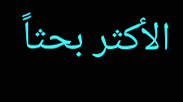الأكثر بحثاً